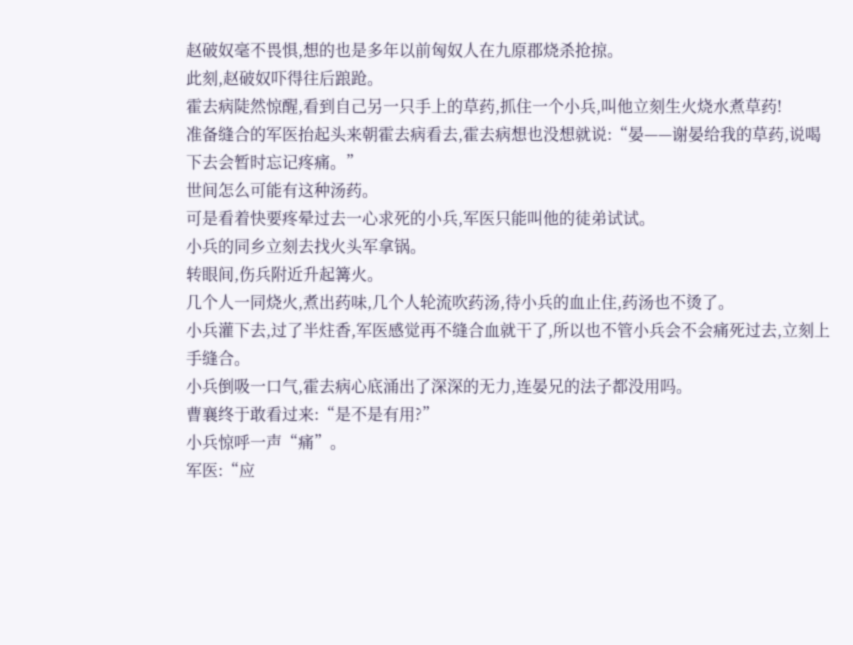赵破奴毫不畏惧,想的也是多年以前匈奴人在九原郡烧杀抢掠。
此刻,赵破奴吓得往后踉跄。
霍去病陡然惊醒,看到自己另一只手上的草药,抓住一个小兵,叫他立刻生火烧水煮草药!
准备缝合的军医抬起头来朝霍去病看去,霍去病想也没想就说:“晏——谢晏给我的草药,说喝下去会暂时忘记疼痛。”
世间怎么可能有这种汤药。
可是看着快要疼晕过去一心求死的小兵,军医只能叫他的徒弟试试。
小兵的同乡立刻去找火头军拿锅。
转眼间,伤兵附近升起篝火。
几个人一同烧火,煮出药味,几个人轮流吹药汤,待小兵的血止住,药汤也不烫了。
小兵灌下去,过了半炷香,军医感觉再不缝合血就干了,所以也不管小兵会不会痛死过去,立刻上手缝合。
小兵倒吸一口气,霍去病心底涌出了深深的无力,连晏兄的法子都没用吗。
曹襄终于敢看过来:“是不是有用?”
小兵惊呼一声“痛”。
军医:“应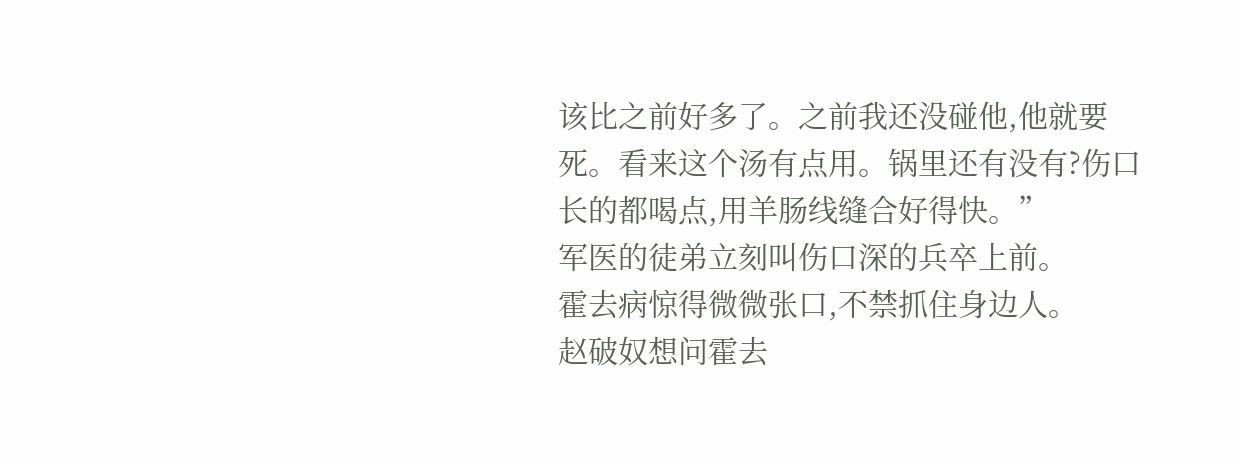该比之前好多了。之前我还没碰他,他就要死。看来这个汤有点用。锅里还有没有?伤口长的都喝点,用羊肠线缝合好得快。”
军医的徒弟立刻叫伤口深的兵卒上前。
霍去病惊得微微张口,不禁抓住身边人。
赵破奴想问霍去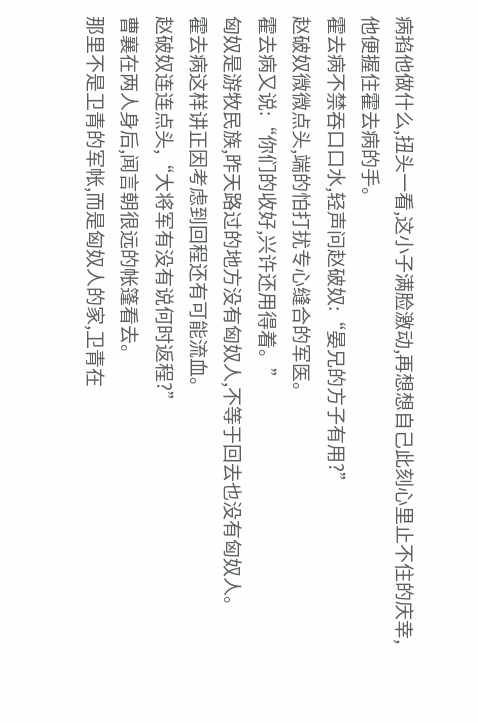病掐他做什么,扭头一看,这小子满脸激动,再想想自己此刻心里止不住的庆幸,他便握住霍去病的手。
霍去病不禁吞口口水,轻声问赵破奴:“晏兄的方子有用?”
赵破奴微微点头,端的怕打扰专心缝合的军医。
霍去病又说:“你们的收好,兴许还用得着。”
匈奴是游牧民族,昨天路过的地方没有匈奴人,不等于回去也没有匈奴人。
霍去病这样讲正因考虑到回程还有可能流血。
赵破奴连连点头,“大将军有没有说何时返程?”
曹襄在两人身后,闻言朝很远的帐篷看去。
那里不是卫青的军帐,而是匈奴人的家,卫青在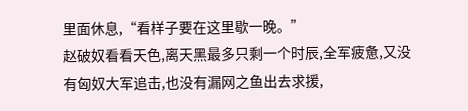里面休息,“看样子要在这里歇一晚。”
赵破奴看看天色,离天黑最多只剩一个时辰,全军疲惫,又没有匈奴大军追击,也没有漏网之鱼出去求援,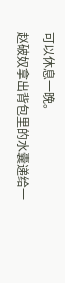可以休息一晚。
赵破奴拿出背包里的水囊递给一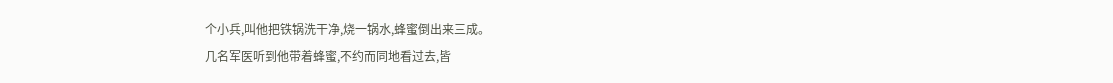个小兵,叫他把铁锅洗干净,烧一锅水,蜂蜜倒出来三成。
几名军医听到他带着蜂蜜,不约而同地看过去,皆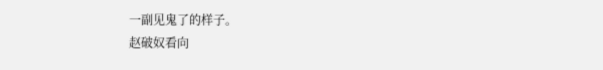一副见鬼了的样子。
赵破奴看向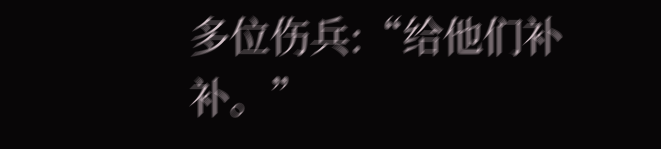多位伤兵:“给他们补补。”